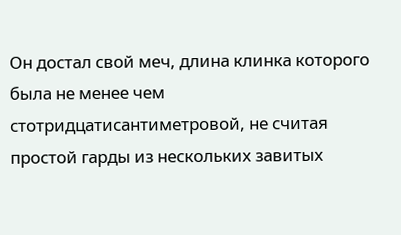Он достал свой меч, длина клинка которого была не менее чем стотридцатисантиметровой, не считая простой гарды из нескольких завитых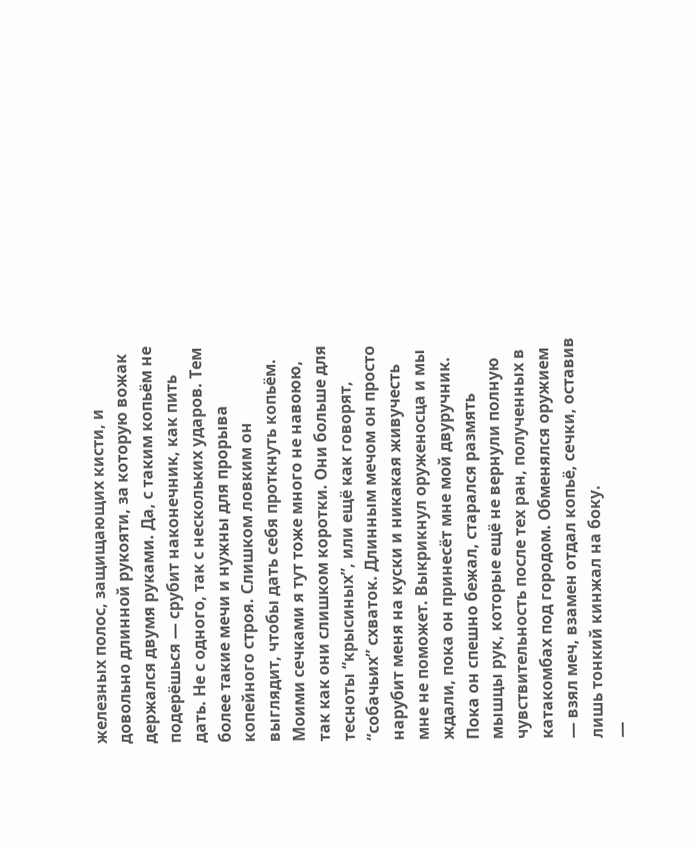железных полос, защищающих кисти, и довольно длинной рукояти, за которую вожак держался двумя руками. Да, с таким копьём не подерёшься — срубит наконечник, как пить дать. Не с одного, так с нескольких ударов. Тем более такие мечи и нужны для прорыва копейного строя. Слишком ловким он выглядит, чтобы дать себя проткнуть копьём. Моими сечками я тут тоже много не навоюю, так как они слишком коротки. Они больше для тесноты “крысиных”, или ещё как говорят, “собачьих” схваток. Длинным мечом он просто нарубит меня на куски и никакая живучесть мне не поможет. Выкрикнул оруженосца и мы ждали, пока он принесёт мне мой двуручник. Пока он спешно бежал, старался размять мышцы рук, которые ещё не вернули полную чувствительность после тех ран, полученных в катакомбах под городом. Обменялся оружием — взял меч, взамен отдал копьё, сечки, оставив лишь тонкий кинжал на боку.
—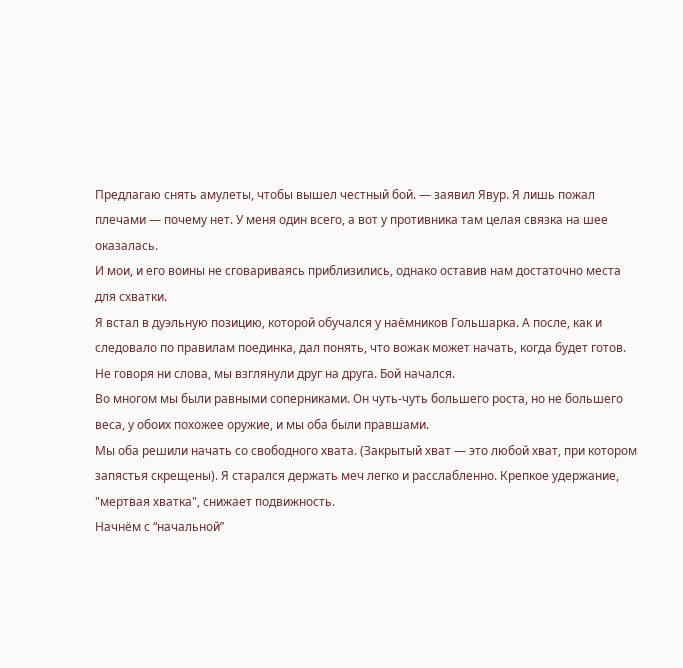Предлагаю снять амулеты, чтобы вышел честный бой. — заявил Явур. Я лишь пожал плечами — почему нет. У меня один всего, а вот у противника там целая связка на шее оказалась.
И мои, и его воины не сговариваясь приблизились, однако оставив нам достаточно места для схватки.
Я встал в дуэльную позицию, которой обучался у наёмников Гольшарка. А после, как и следовало по правилам поединка, дал понять, что вожак может начать, когда будет готов.
Не говоря ни слова, мы взглянули друг на друга. Бой начался.
Во многом мы были равными соперниками. Он чуть-чуть большего роста, но не большего веса, у обоих похожее оружие, и мы оба были правшами.
Мы оба решили начать со свободного хвата. (Закрытый хват — это любой хват, при котором запястья скрещены). Я старался держать меч легко и расслабленно. Крепкое удержание, "мертвая хватка", снижает подвижность.
Начнём с “начальной”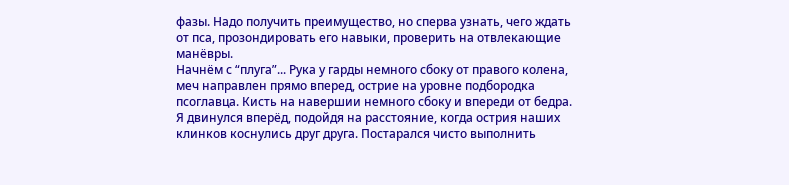фазы. Надо получить преимущество, но сперва узнать, чего ждать от пса, прозондировать его навыки, проверить на отвлекающие манёвры.
Начнём с “плуга”... Рука у гарды немного сбоку от правого колена, меч направлен прямо вперед, острие на уровне подбородка псоглавца. Кисть на навершии немного сбоку и впереди от бедра. Я двинулся вперёд, подойдя на расстояние, когда острия наших клинков коснулись друг друга. Постарался чисто выполнить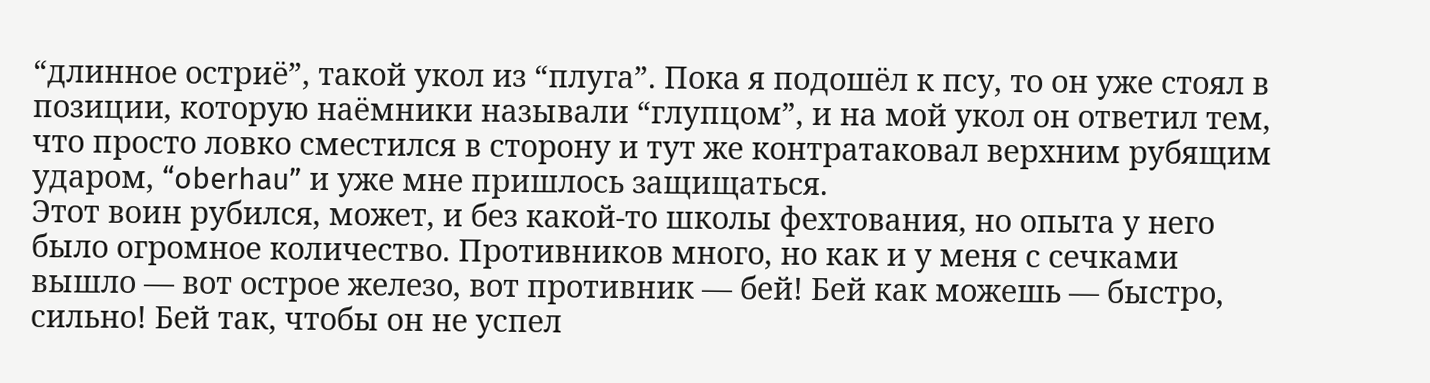“длинное остриё”, такой укол из “плуга”. Пока я подошёл к псу, то он уже стоял в позиции, которую наёмники называли “глупцом”, и на мой укол он ответил тем, что просто ловко сместился в сторону и тут же контратаковал верхним рубящим ударом, “oberhau” и уже мне пришлось защищаться.
Этот воин рубился, может, и без какой-то школы фехтования, но опыта у него было огромное количество. Противников много, но как и у меня с сечками вышло — вот острое железо, вот противник — бей! Бей как можешь — быстро, сильно! Бей так, чтобы он не успел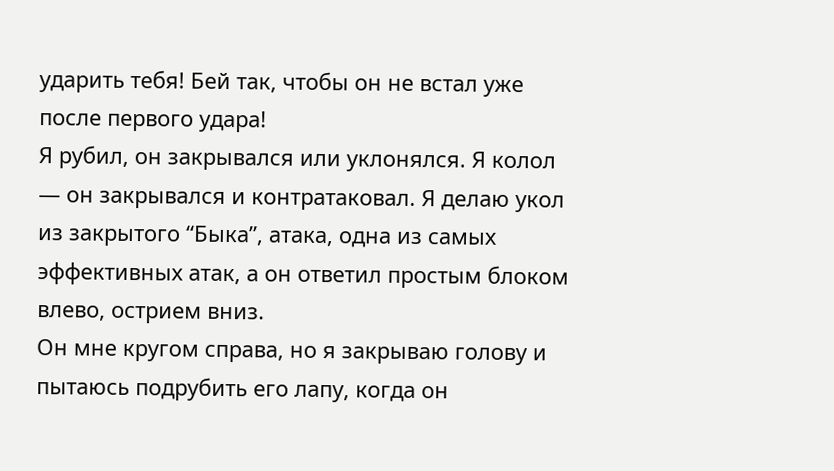ударить тебя! Бей так, чтобы он не встал уже после первого удара!
Я рубил, он закрывался или уклонялся. Я колол — он закрывался и контратаковал. Я делаю укол из закрытого “Быка”, атака, одна из самых эффективных атак, а он ответил простым блоком влево, острием вниз.
Он мне кругом справа, но я закрываю голову и пытаюсь подрубить его лапу, когда он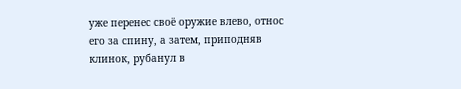уже перенес своё оружие влево, относ его за спину, а затем, приподняв клинок, рубанул в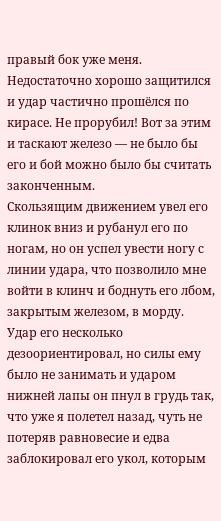правый бок уже меня. Недостаточно хорошо защитился и удар частично прошёлся по кирасе. Не прорубил! Вот за этим и таскают железо — не было бы его и бой можно было бы считать законченным.
Скользящим движением увел его клинок вниз и рубанул его по ногам, но он успел увести ногу с линии удара, что позволило мне войти в клинч и боднуть его лбом, закрытым железом, в морду.
Удар его несколько дезоориентировал, но силы ему было не занимать и ударом нижней лапы он пнул в грудь так, что уже я полетел назад, чуть не потеряв равновесие и едва заблокировал его укол, которым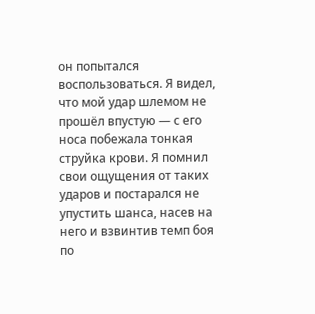он попытался воспользоваться. Я видел, что мой удар шлемом не прошёл впустую — с его носа побежала тонкая струйка крови. Я помнил свои ощущения от таких ударов и постарался не упустить шанса, насев на него и взвинтив темп боя по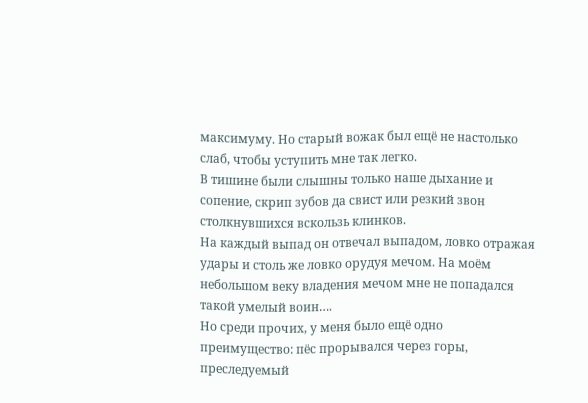максимуму. Но старый вожак был ещё не настолько слаб, чтобы уступить мне так легко.
В тишине были слышны только наше дыхание и сопение, скрип зубов да свист или резкий звон столкнувшихся вскользь клинков.
На каждый выпад он отвечал выпадом, ловко отражая удары и столь же ловко орудуя мечом. На моём небольшом веку владения мечом мне не попадался такой умелый воин….
Но среди прочих, у меня было ещё одно преимущество: пёс прорывался через горы, преследуемый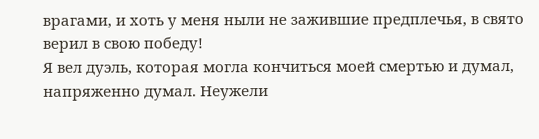врагами, и хоть у меня ныли не зажившие предплечья, в свято верил в свою победу!
Я вел дуэль, которая могла кончиться моей смертью и думал, напряженно думал. Неужели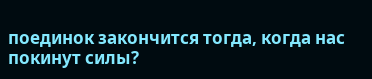поединок закончится тогда, когда нас покинут силы?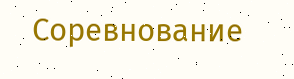Соревнование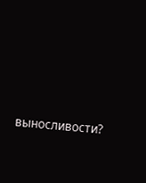выносливости?